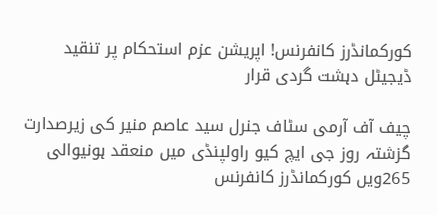کورکمانڈرز کانفرنس! اپریشن عزم استحکام پر تنقید ڈیجیٹل دہشت گردی قرار

چیف آف آرمی سٹاف جنرل سید عاصم منیر کی زیرصدارت گزشتہ روز جی ایچ کیو راولپنڈی میں منعقد ہونیوالی 265ویں کورکمانڈرز کانفرنس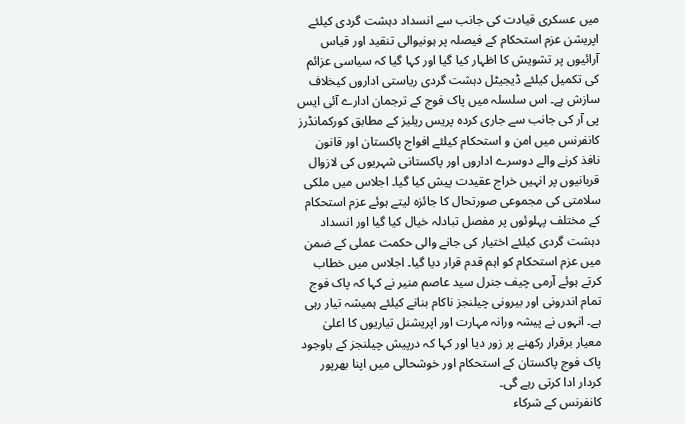میں عسکری قیادت کی جانب سے انسداد دہشت گردی کیلئے اپریشن عزم استحکام کے فیصلہ پر ہونیوالی تنقید اور قیاس آرائیوں پر تشویش کا اظہار کیا گیا اور کہا گیا کہ سیاسی عزائم کی تکمیل کیلئے ڈیجیٹل دہشت گردی ریاستی اداروں کیخلاف سازش ہے۔ اس سلسلہ میں پاک فوج کے ترجمان ادارے آئی ایس پی آر کی جانب سے جاری کردہ پریس ریلیز کے مطابق کورکمانڈرز کانفرنس میں امن و استحکام کیلئے افواج پاکستان اور قانون نافذ کرنے والے دوسرے اداروں اور پاکستانی شہریوں کی لازوال قربانیوں پر انہیں خراج عقیدت پیش کیا گیا۔ اجلاس میں ملکی سلامتی کی مجموعی صورتحال کا جائزہ لیتے ہوئے عزم استحکام کے مختلف پہلوئوں پر مفصل تبادلہ خیال کیا گیا اور انسداد دہشت گردی کیلئے اختیار کی جانے والی حکمت عملی کے ضمن میں عزم استحکام کو اہم قدم قرار دیا گیا۔ اجلاس میں خطاب کرتے ہوئے آرمی چیف جنرل سید عاصم منیر نے کہا کہ پاک فوج تمام اندرونی اور بیرونی چیلنجز ناکام بنانے کیلئے ہمیشہ تیار رہی ہے۔ انہوں نے پیشہ ورانہ مہارت اور اپریشنل تیاریوں کا اعلیٰ معیار برقرار رکھنے پر زور دیا اور کہا کہ درپیش چیلنجز کے باوجود پاک فوج پاکستان کے استحکام اور خوشحالی میں اپنا بھرپور کردار ادا کرتی رہے گی۔
کانفرنس کے شرکاء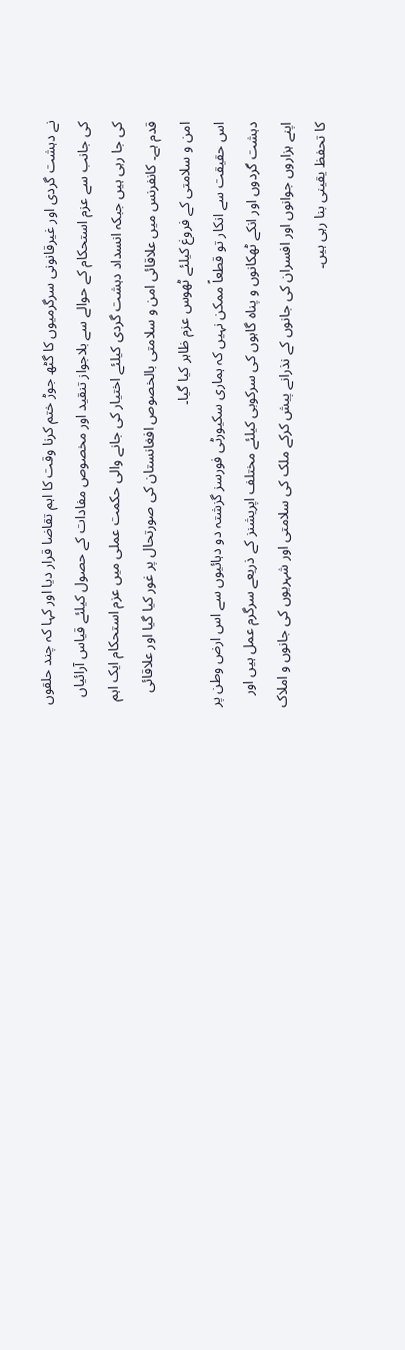نے دہشت گردی اور غیرقانونی سرگرمیوں کا گٹھ جوڑ ختم کرنا وقت کا اہم تقاضا قرار دیا اور کہا کہ چند حلقوں کی جانب سے عزم استحکام کے حوالے سے بلاجواز تنقید اور مخصوص مفادات کے حصول کیلئے قیاس آرائیاں کی جا رہی ہیں جبکہ انسداد دہشت گردی کیلئے اختیار کی جانے والی حکمت عملی میں عزم استحکام ایک اہم قدم ہے۔ کانفرنس میں علاقائی امن و سلامتی بالخصوص افغانستان کی صورتحال پر غور کیا گیا اور علاقائی امن و سلامتی کے فروغ کیلئے ٹھوس عزم ظاہر کیا گیا۔
اس حقیقت سے انکار تو قطعاً ممکن نہیں کہ ہماری سکیورٹی فورسز گزشتہ دو دہائیوں سے اس ارض وطن پر دہشت گردوں اور انکے ٹھکانوں و پناہ گاہوں کی سرکوبی کیلئے مختلف اپریشنز کے ذریعے سرگرم عمل ہیں اور اپنے ہزاروں جوانوں اور افسران کی جانوں کے نذرانے پیش کرکے ملک کی سلامتی اور شہریوں کی جانوں و املاک کا تحفظ یقینی بنا رہی ہیں۔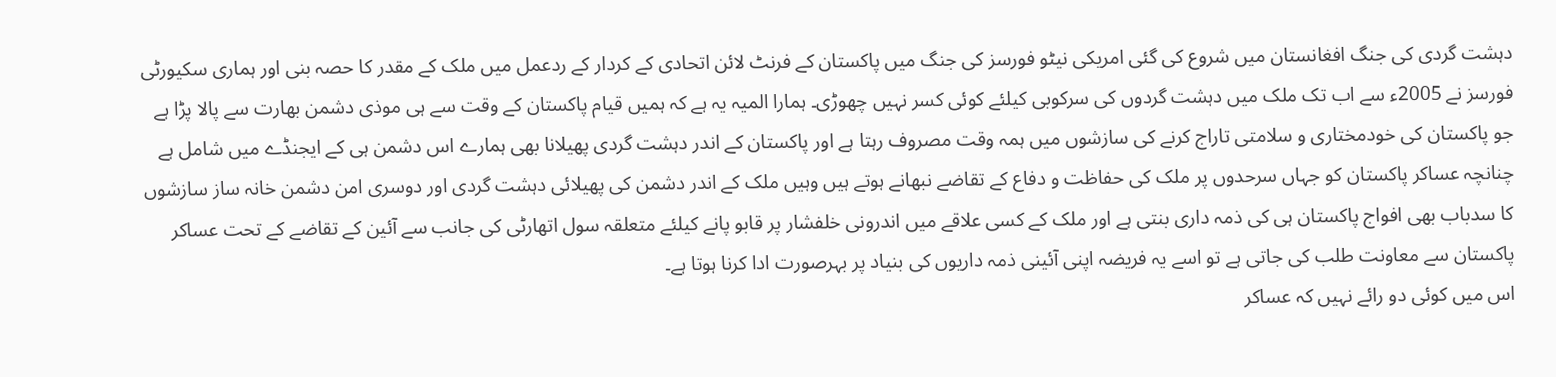دہشت گردی کی جنگ افغانستان میں شروع کی گئی امریکی نیٹو فورسز کی جنگ میں پاکستان کے فرنٹ لائن اتحادی کے کردار کے ردعمل میں ملک کے مقدر کا حصہ بنی اور ہماری سکیورٹی فورسز نے 2005ء سے اب تک ملک میں دہشت گردوں کی سرکوبی کیلئے کوئی کسر نہیں چھوڑی۔ ہمارا المیہ یہ ہے کہ ہمیں قیام پاکستان کے وقت سے ہی موذی دشمن بھارت سے پالا پڑا ہے جو پاکستان کی خودمختاری و سلامتی تاراج کرنے کی سازشوں میں ہمہ وقت مصروف رہتا ہے اور پاکستان کے اندر دہشت گردی پھیلانا بھی ہمارے اس دشمن ہی کے ایجنڈے میں شامل ہے چنانچہ عساکر پاکستان کو جہاں سرحدوں پر ملک کی حفاظت و دفاع کے تقاضے نبھانے ہوتے ہیں وہیں ملک کے اندر دشمن کی پھیلائی دہشت گردی اور دوسری امن دشمن خانہ ساز سازشوں کا سدباب بھی افواج پاکستان ہی کی ذمہ داری بنتی ہے اور ملک کے کسی علاقے میں اندرونی خلفشار پر قابو پانے کیلئے متعلقہ سول اتھارٹی کی جانب سے آئین کے تقاضے کے تحت عساکر پاکستان سے معاونت طلب کی جاتی ہے تو اسے یہ فریضہ اپنی آئینی ذمہ داریوں کی بنیاد پر بہرصورت ادا کرنا ہوتا ہے۔
اس میں کوئی دو رائے نہیں کہ عساکر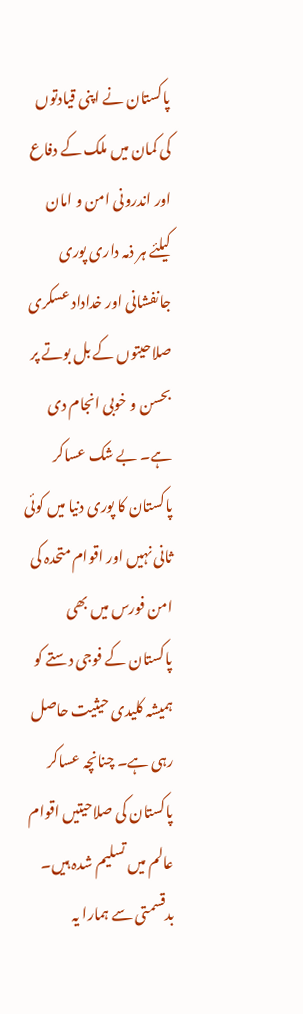پاکستان نے اپنی قیادتوں کی کمان میں ملک کے دفاع اور اندرونی امن و امان کیلئے ہر ذمہ داری پوری جانفشانی اور خداداد عسکری صلاحیتوں کے بل بوتے پر بحسن و خوبی انجام دی ہے۔ بے شک عساکر پاکستان کا پوری دنیا میں کوئی ثانی نہیں اور اقوام متحدہ کی امن فورس میں بھی پاکستان کے فوجی دستے کو ہمیشہ کلیدی حیثیت حاصل رہی ہے۔ چنانچہ عساکر پاکستان کی صلاحیتیں اقوام عالم میں تسلیم شدہ ہیں۔ بدقسمتی سے ہمارا یہ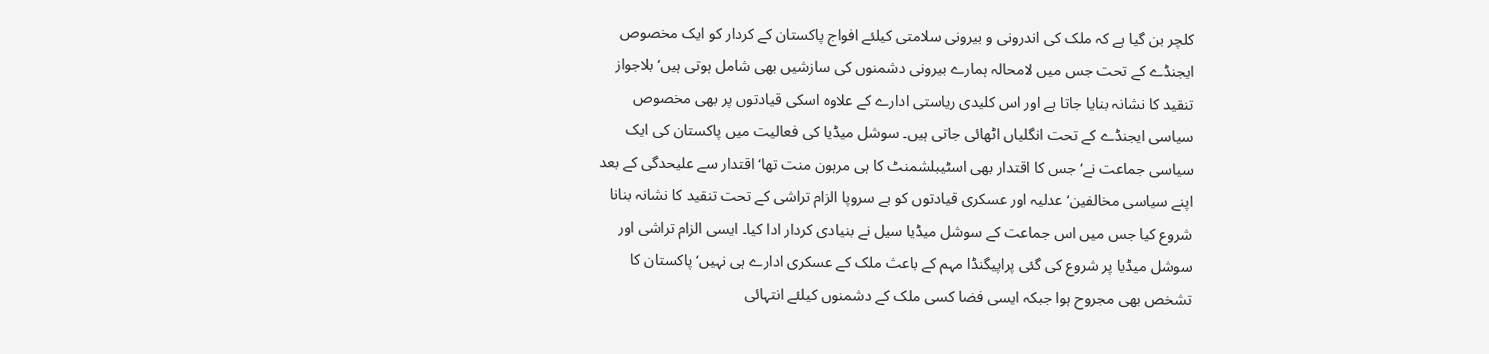کلچر بن گیا ہے کہ ملک کی اندرونی و بیرونی سلامتی کیلئے افواج پاکستان کے کردار کو ایک مخصوص ایجنڈے کے تحت جس میں لامحالہ ہمارے بیرونی دشمنوں کی سازشیں بھی شامل ہوتی ہیں‘ بلاجواز تنقید کا نشانہ بنایا جاتا ہے اور اس کلیدی ریاستی ادارے کے علاوہ اسکی قیادتوں پر بھی مخصوص سیاسی ایجنڈے کے تحت انگلیاں اٹھائی جاتی ہیں۔ سوشل میڈیا کی فعالیت میں پاکستان کی ایک سیاسی جماعت نے‘ جس کا اقتدار بھی اسٹیبلشمنٹ کا ہی مرہون منت تھا‘ اقتدار سے علیحدگی کے بعد اپنے سیاسی مخالفین‘ عدلیہ اور عسکری قیادتوں کو بے سروپا الزام تراشی کے تحت تنقید کا نشانہ بنانا شروع کیا جس میں اس جماعت کے سوشل میڈیا سیل نے بنیادی کردار ادا کیا۔ ایسی الزام تراشی اور سوشل میڈیا پر شروع کی گئی پراپیگنڈا مہم کے باعث ملک کے عسکری ادارے ہی نہیں‘ پاکستان کا تشخص بھی مجروح ہوا جبکہ ایسی فضا کسی ملک کے دشمنوں کیلئے انتہائی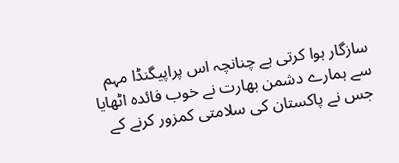سازگار ہوا کرتی ہے چنانچہ اس پراپیگنڈا مہم سے ہمارے دشمن بھارت نے خوب فائدہ اٹھایا جس نے پاکستان کی سلامتی کمزور کرنے کے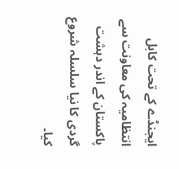ایجنڈے کے تحت کابل انتظامیہ کی معاونت سے پاکستان کے اندر دہشت گردی کا نیا سلسلہ شروع کیا۔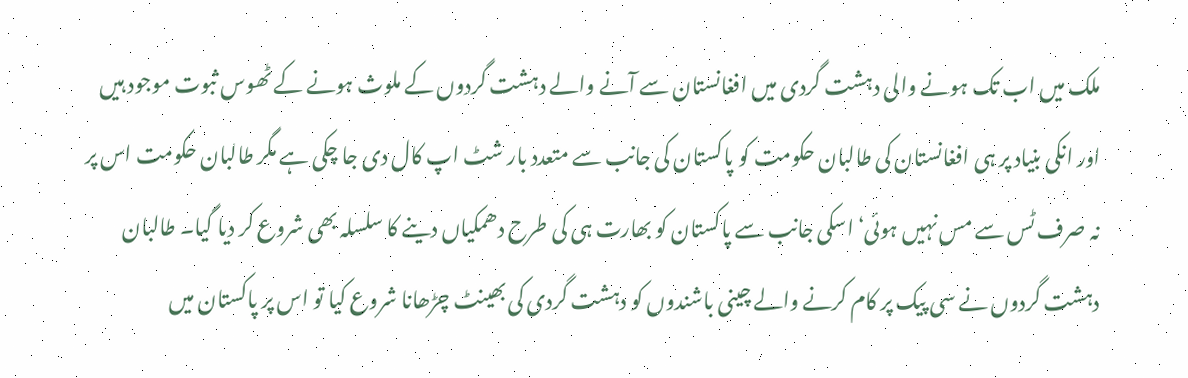ملک میں اب تک ہونے والی دہشت گردی میں افغانستان سے آنے والے دہشت گردوں کے ملوث ہونے کے ٹھوس ثبوت موجود ہیں اور انکی بنیاد پر ہی افغانستان کی طالبان حکومت کو پاکستان کی جانب سے متعدد بار شٹ اپ کال دی جا چکی ہے مگر طالبان حکومت اس پر نہ صرف ٹس سے مس نہیں ہوئی‘ اسکی جانب سے پاکستان کو بھارت ہی کی طرح دھمکیاں دینے کا سلسلہ بھی شروع کر دیا گیا۔ طالبان دہشت گردوں نے سی پیک پر کام کرنے والے چینی باشندوں کو دہشت گردی کی بھینٹ چڑھانا شروع کیا تو اس پر پاکستان میں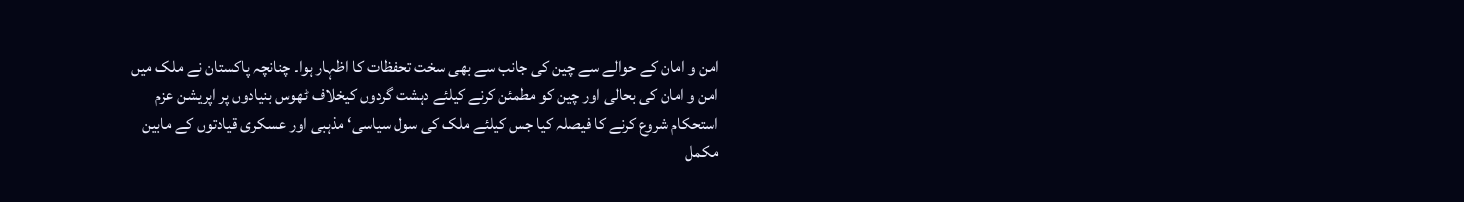امن و امان کے حوالے سے چین کی جانب سے بھی سخت تحفظات کا اظہار ہوا۔ چنانچہ پاکستان نے ملک میں امن و امان کی بحالی اور چین کو مطمئن کرنے کیلئے دہشت گردوں کیخلاف ٹھوس بنیادوں پر اپریشن عزم استحکام شروع کرنے کا فیصلہ کیا جس کیلئے ملک کی سول سیاسی‘ مذہبی اور عسکری قیادتوں کے مابین مکمل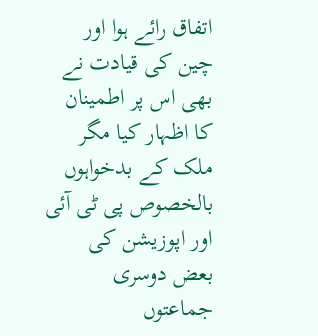اتفاق رائے ہوا اور چین کی قیادت نے بھی اس پر اطمینان کا اظہار کیا مگر ملک کے بدخواہوں بالخصوص پی ٹی آئی اور اپوزیشن کی بعض دوسری جماعتوں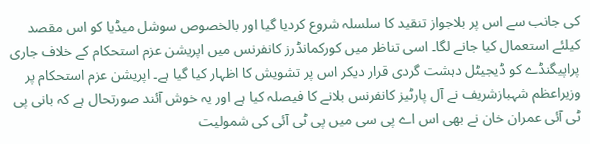کی جانب سے اس پر بلاجواز تنقید کا سلسلہ شروع کردیا گیا اور بالخصوص سوشل میڈیا کو اس مقصد کیلئے استعمال کیا جانے لگا۔ اسی تناظر میں کورکمانڈرز کانفرنس میں اپریشن عزم استحکام کے خلاف جاری پراپیگنڈے کو ڈیجیٹل دہشت گردی قرار دیکر اس پر تشویش کا اظہار کیا گیا ہے۔ اپریشن عزم استحکام پر وزیراعظم شہبازشریف نے آل پارٹیز کانفرنس بلانے کا فیصلہ کیا ہے اور یہ خوش آئند صورتحال ہے کہ بانی پی ٹی آئی عمران خان نے بھی اس اے پی سی میں پی ٹی آئی کی شمولیت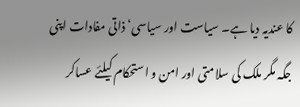کا عندیہ دیا ہے۔ سیاست اور سیاسی‘ ذاتی مفادات اپنی جگہ مگر ملک کی سلامتی اور امن و استحکام کیلئے عساکر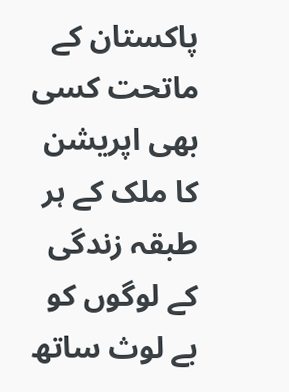پاکستان کے ماتحت کسی بھی اپریشن کا ملک کے ہر طبقہ زندگی کے لوگوں کو بے لوث ساتھ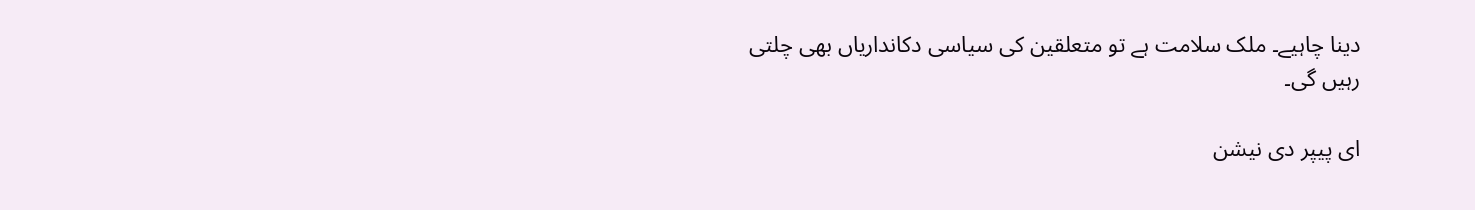دینا چاہیے۔ ملک سلامت ہے تو متعلقین کی سیاسی دکانداریاں بھی چلتی رہیں گی۔

ای پیپر دی نیشن